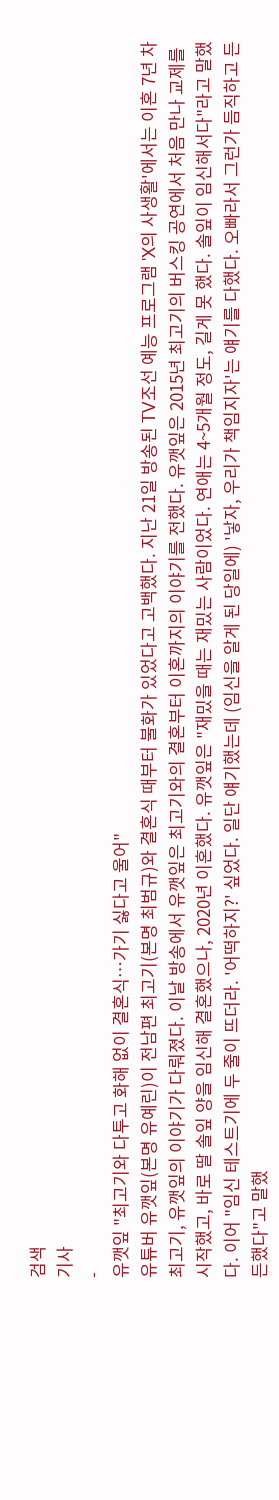검색
기사
-
유깻잎 "최고기와 다투고 화해 없이 결혼식…가기 싫다고 울어"
유튜버 유깻잎(본명 유예린)이 전남편 최고기(본명 최범규)와 결혼식 때부터 불화가 있었다고 고백했다. 지난 21일 방송된 TV조선 예능 프로그램 'X의 사생활'에서는 이혼 7년 차 최고기, 유깻잎의 이야기가 다뤄졌다. 이날 방송에서 유깻잎은 최고기와의 결혼부터 이혼까지의 이야기를 전했다. 유깻잎은 2015년 최고기의 버스킹 공연에서 처음 만나 교제를 시작했고, 바로 딸 솔잎 양을 임신해 결혼했으나, 2020년 이혼했다. 유깻잎은 "재밌을 때는 재밌는 사람이었다. 연애는 4~5개월 정도, 길게 못 했다. 솔잎이 임신해서다"라고 말했다. 이어 "임신 테스트기에 두 줄이 뜨더라. '어떡하지?' 싶었다. 일단 얘기했는데 (임신을 알게 된 당일에) '낳자, 우리가 책임지자'는 얘기를 다했다. 오빠라서 그런가 듬직하고 든든했다"고 말했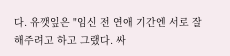다. 유깻잎은 "임신 전 연애 기간엔 서로 잘해주려고 하고 그랬다. 싸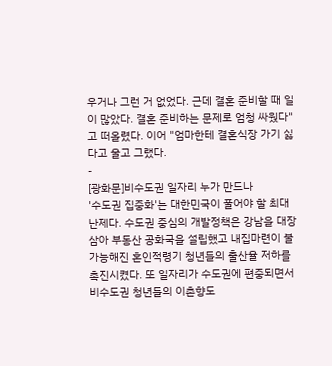우거나 그런 거 없었다. 근데 결혼 준비할 때 일이 많았다. 결혼 준비하는 문제로 엄청 싸웠다"고 떠올렸다. 이어 "엄마한테 결혼식장 가기 싫다고 울고 그랬다.
-
[광화문]비수도권 일자리 누가 만드나
'수도권 집중화'는 대한민국이 풀어야 할 최대 난제다. 수도권 중심의 개발정책은 강남을 대장삼아 부동산 공화국을 설립했고 내집마련이 불가능해진 혼인적령기 청년들의 출산율 저하를 촉진시켰다. 또 일자리가 수도권에 편중되면서 비수도권 청년들의 이촌향도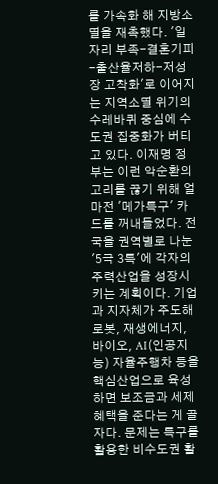를 가속화 해 지방소멸을 재촉했다. '일자리 부족-결혼기피-출산율저하-저성장 고착화'로 이어지는 지역소멸 위기의 수레바퀴 중심에 수도권 집중화가 버티고 있다. 이재명 정부는 이런 악순환의 고리를 끊기 위해 얼마전 '메가특구' 카드를 꺼내들었다. 전국을 권역별로 나눈 '5극 3특'에 각자의 주력산업을 성장시키는 계획이다. 기업과 지자체가 주도해 로봇, 재생에너지, 바이오, AI(인공지능) 자율주행차 등을 핵심산업으로 육성하면 보조금과 세제혜택을 준다는 게 골자다. 문제는 특구를 활용한 비수도권 활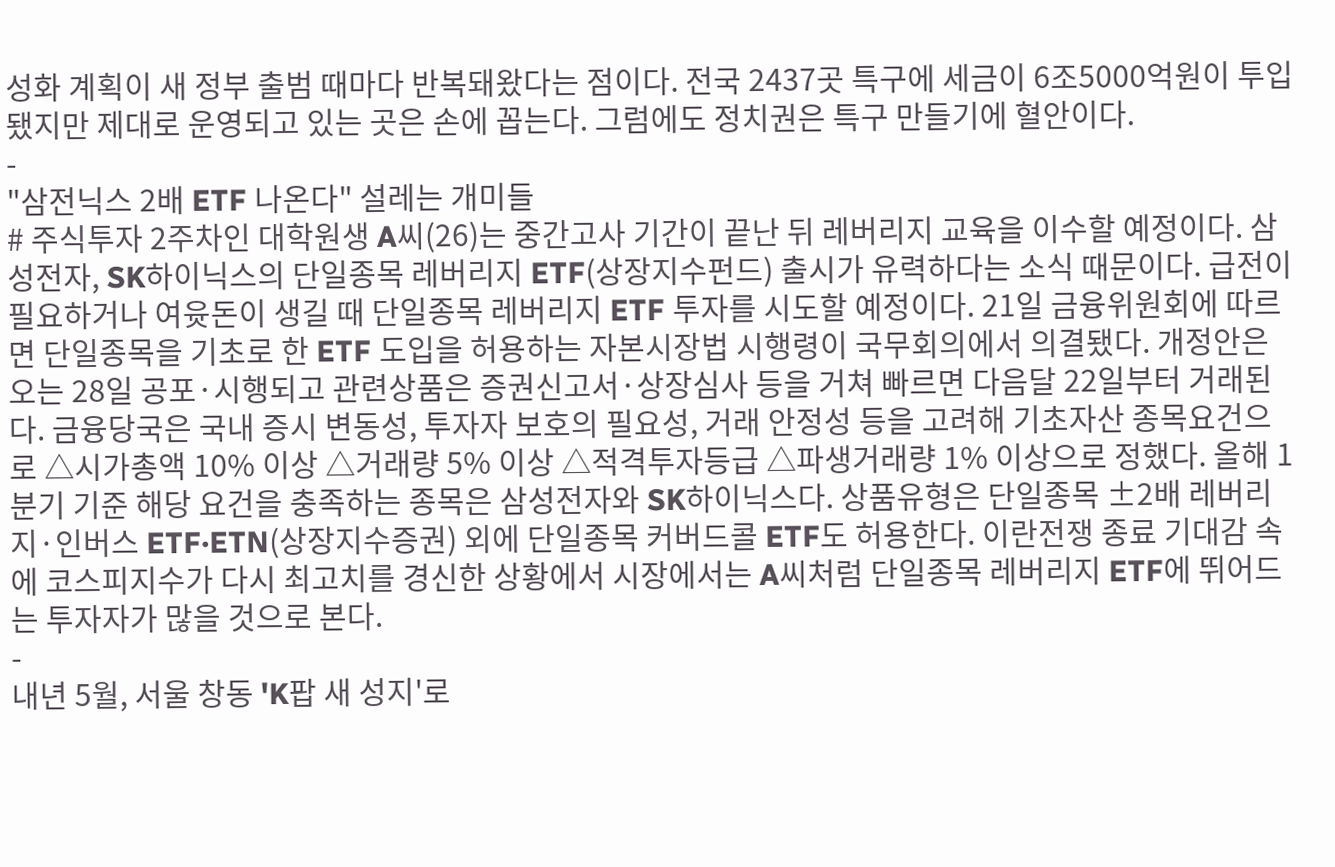성화 계획이 새 정부 출범 때마다 반복돼왔다는 점이다. 전국 2437곳 특구에 세금이 6조5000억원이 투입됐지만 제대로 운영되고 있는 곳은 손에 꼽는다. 그럼에도 정치권은 특구 만들기에 혈안이다.
-
"삼전닉스 2배 ETF 나온다" 설레는 개미들
# 주식투자 2주차인 대학원생 A씨(26)는 중간고사 기간이 끝난 뒤 레버리지 교육을 이수할 예정이다. 삼성전자, SK하이닉스의 단일종목 레버리지 ETF(상장지수펀드) 출시가 유력하다는 소식 때문이다. 급전이 필요하거나 여윳돈이 생길 때 단일종목 레버리지 ETF 투자를 시도할 예정이다. 21일 금융위원회에 따르면 단일종목을 기초로 한 ETF 도입을 허용하는 자본시장법 시행령이 국무회의에서 의결됐다. 개정안은 오는 28일 공포·시행되고 관련상품은 증권신고서·상장심사 등을 거쳐 빠르면 다음달 22일부터 거래된다. 금융당국은 국내 증시 변동성, 투자자 보호의 필요성, 거래 안정성 등을 고려해 기초자산 종목요건으로 △시가총액 10% 이상 △거래량 5% 이상 △적격투자등급 △파생거래량 1% 이상으로 정했다. 올해 1분기 기준 해당 요건을 충족하는 종목은 삼성전자와 SK하이닉스다. 상품유형은 단일종목 ±2배 레버리지·인버스 ETF·ETN(상장지수증권) 외에 단일종목 커버드콜 ETF도 허용한다. 이란전쟁 종료 기대감 속에 코스피지수가 다시 최고치를 경신한 상황에서 시장에서는 A씨처럼 단일종목 레버리지 ETF에 뛰어드는 투자자가 많을 것으로 본다.
-
내년 5월, 서울 창동 'K팝 새 성지'로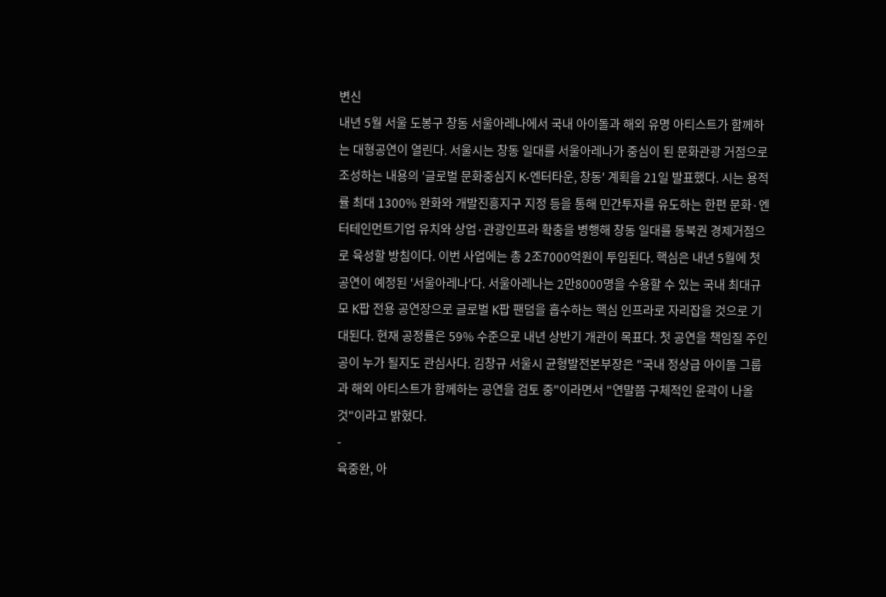변신
내년 5월 서울 도봉구 창동 서울아레나에서 국내 아이돌과 해외 유명 아티스트가 함께하는 대형공연이 열린다. 서울시는 창동 일대를 서울아레나가 중심이 된 문화관광 거점으로 조성하는 내용의 '글로벌 문화중심지 K-엔터타운, 창동' 계획을 21일 발표했다. 시는 용적률 최대 1300% 완화와 개발진흥지구 지정 등을 통해 민간투자를 유도하는 한편 문화·엔터테인먼트기업 유치와 상업·관광인프라 확충을 병행해 창동 일대를 동북권 경제거점으로 육성할 방침이다. 이번 사업에는 총 2조7000억원이 투입된다. 핵심은 내년 5월에 첫 공연이 예정된 '서울아레나'다. 서울아레나는 2만8000명을 수용할 수 있는 국내 최대규모 K팝 전용 공연장으로 글로벌 K팝 팬덤을 흡수하는 핵심 인프라로 자리잡을 것으로 기대된다. 현재 공정률은 59% 수준으로 내년 상반기 개관이 목표다. 첫 공연을 책임질 주인공이 누가 될지도 관심사다. 김창규 서울시 균형발전본부장은 "국내 정상급 아이돌 그룹과 해외 아티스트가 함께하는 공연을 검토 중"이라면서 "연말쯤 구체적인 윤곽이 나올 것"이라고 밝혔다.
-
육중완, 아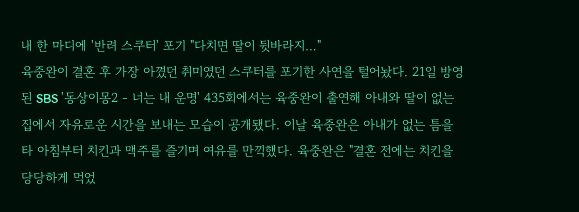내 한 마디에 '반려 스쿠터' 포기 "다치면 딸이 뒷바라지…"
육중완이 결혼 후 가장 아꼈던 취미였던 스쿠터를 포기한 사연을 털어놨다. 21일 방영된 SBS '동상이몽2 - 너는 내 운명' 435회에서는 육중완이 출연해 아내와 딸이 없는 집에서 자유로운 시간을 보내는 모습이 공개됐다. 이날 육중완은 아내가 없는 틈을 타 아침부터 치킨과 맥주를 즐기며 여유를 만끽했다. 육중완은 "결혼 전에는 치킨을 당당하게 먹었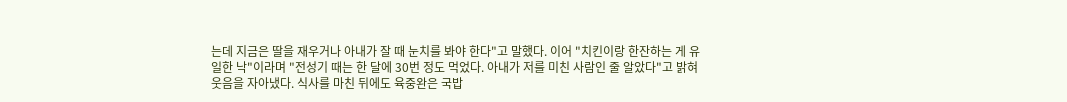는데 지금은 딸을 재우거나 아내가 잘 때 눈치를 봐야 한다"고 말했다. 이어 "치킨이랑 한잔하는 게 유일한 낙"이라며 "전성기 때는 한 달에 30번 정도 먹었다. 아내가 저를 미친 사람인 줄 알았다"고 밝혀 웃음을 자아냈다. 식사를 마친 뒤에도 육중완은 국밥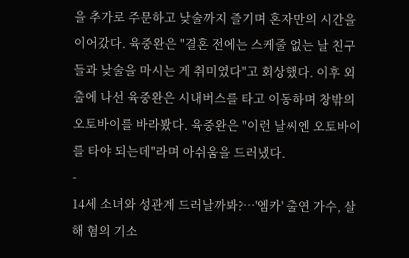을 추가로 주문하고 낮술까지 즐기며 혼자만의 시간을 이어갔다. 육중완은 "결혼 전에는 스케줄 없는 날 친구들과 낮술을 마시는 게 취미였다"고 회상했다. 이후 외출에 나선 육중완은 시내버스를 타고 이동하며 창밖의 오토바이를 바라봤다. 육중완은 "이런 날씨엔 오토바이를 타야 되는데"라며 아쉬움을 드러냈다.
-
14세 소녀와 성관계 드러날까봐?…'엠카' 출연 가수, 살해 혐의 기소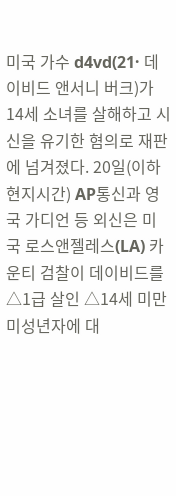미국 가수 d4vd(21· 데이비드 앤서니 버크)가 14세 소녀를 살해하고 시신을 유기한 혐의로 재판에 넘겨졌다. 20일(이하 현지시간) AP통신과 영국 가디언 등 외신은 미국 로스앤젤레스(LA) 카운티 검찰이 데이비드를 △1급 살인 △14세 미만 미성년자에 대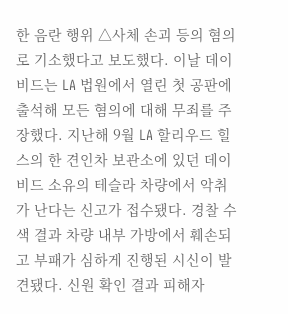한 음란 행위 △사체 손괴 등의 혐의로 기소했다고 보도했다. 이날 데이비드는 LA 법원에서 열린 첫 공판에 출석해 모든 혐의에 대해 무죄를 주장했다. 지난해 9월 LA 할리우드 힐스의 한 견인차 보관소에 있던 데이비드 소유의 테슬라 차량에서 악취가 난다는 신고가 접수됐다. 경찰 수색 결과 차량 내부 가방에서 훼손되고 부패가 심하게 진행된 시신이 발견됐다. 신원 확인 결과 피해자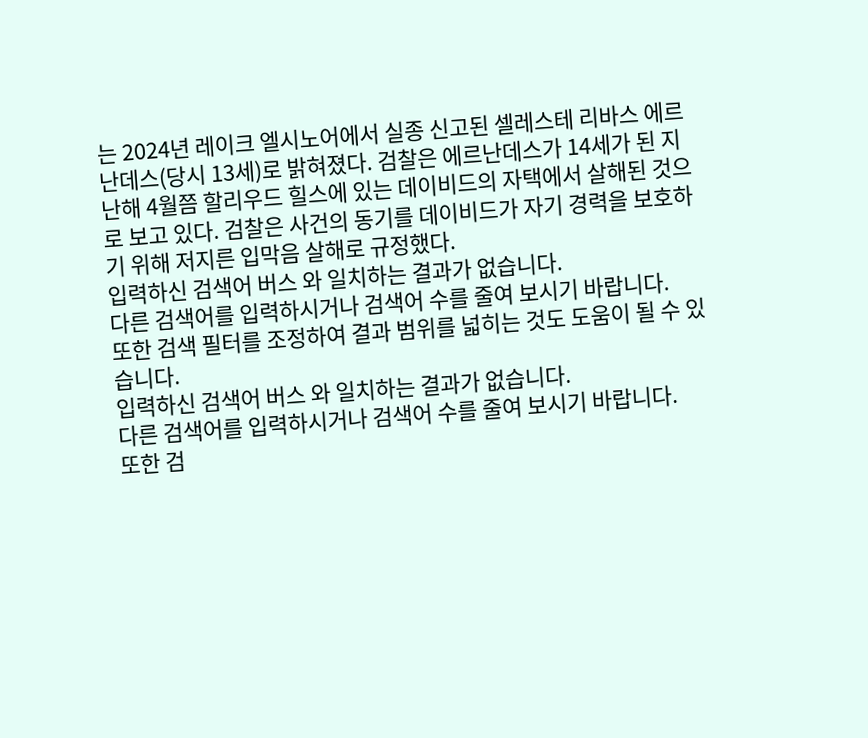는 2024년 레이크 엘시노어에서 실종 신고된 셀레스테 리바스 에르난데스(당시 13세)로 밝혀졌다. 검찰은 에르난데스가 14세가 된 지난해 4월쯤 할리우드 힐스에 있는 데이비드의 자택에서 살해된 것으로 보고 있다. 검찰은 사건의 동기를 데이비드가 자기 경력을 보호하기 위해 저지른 입막음 살해로 규정했다.
입력하신 검색어 버스 와 일치하는 결과가 없습니다.
다른 검색어를 입력하시거나 검색어 수를 줄여 보시기 바랍니다.
또한 검색 필터를 조정하여 결과 범위를 넓히는 것도 도움이 될 수 있습니다.
입력하신 검색어 버스 와 일치하는 결과가 없습니다.
다른 검색어를 입력하시거나 검색어 수를 줄여 보시기 바랍니다.
또한 검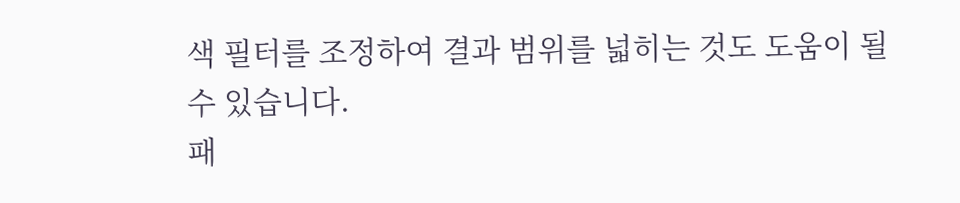색 필터를 조정하여 결과 범위를 넓히는 것도 도움이 될 수 있습니다.
패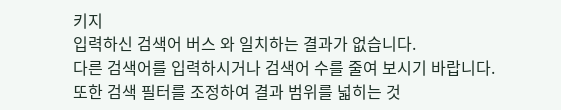키지
입력하신 검색어 버스 와 일치하는 결과가 없습니다.
다른 검색어를 입력하시거나 검색어 수를 줄여 보시기 바랍니다.
또한 검색 필터를 조정하여 결과 범위를 넓히는 것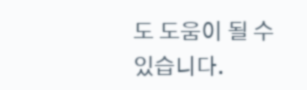도 도움이 될 수 있습니다.